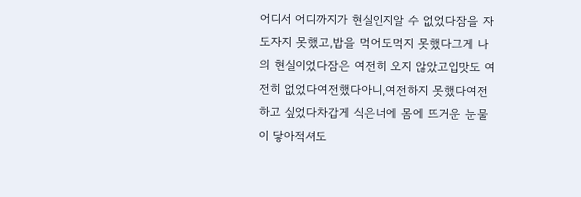어디서 어디까지가 현실인지알 수 없었다잠을 자도자지 못했고,밥을 먹어도먹지 못했다그게 나의 현실이었다잠은 여전히 오지 않았고입맛도 여전히 없었다여전했다아니,여전하지 못했다여전하고 싶었다차갑게 식은너에 몸에 뜨거운 눈물이 닿아적셔도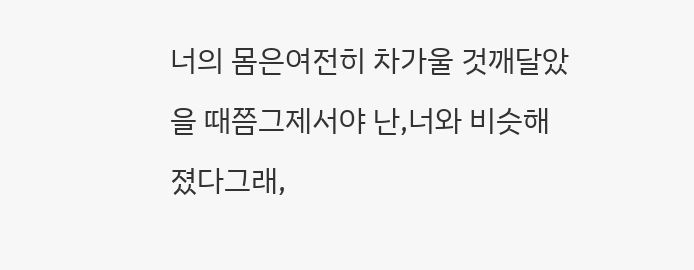너의 몸은여전히 차가울 것깨달았을 때쯤그제서야 난,너와 비슷해졌다그래,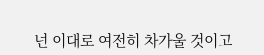넌 이대로 여전히 차가울 것이고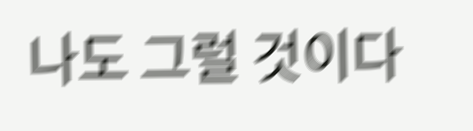나도 그럴 것이다